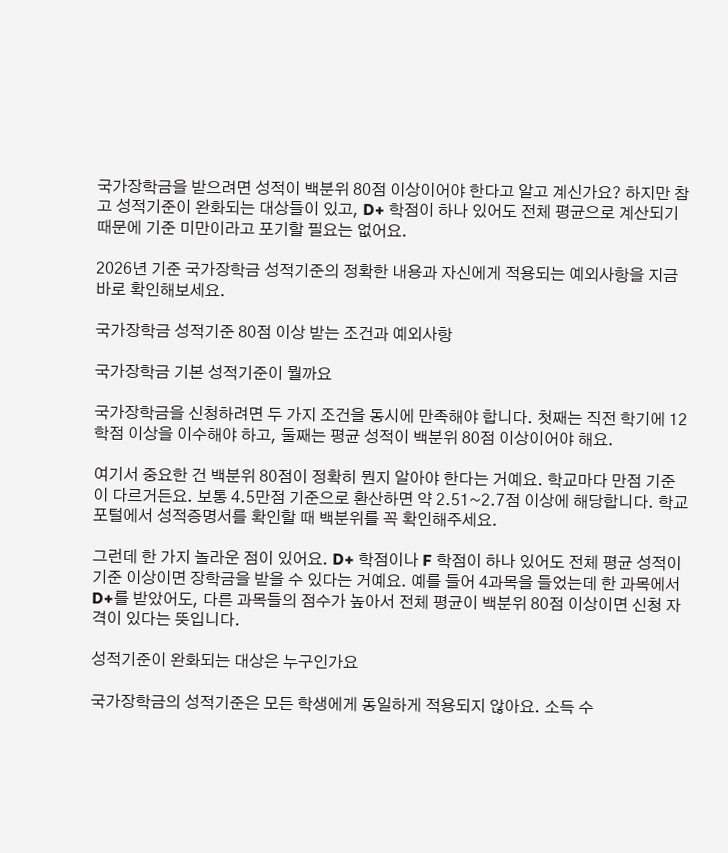국가장학금을 받으려면 성적이 백분위 80점 이상이어야 한다고 알고 계신가요? 하지만 참고 성적기준이 완화되는 대상들이 있고, D+ 학점이 하나 있어도 전체 평균으로 계산되기 때문에 기준 미만이라고 포기할 필요는 없어요.

2026년 기준 국가장학금 성적기준의 정확한 내용과 자신에게 적용되는 예외사항을 지금 바로 확인해보세요.

국가장학금 성적기준 80점 이상 받는 조건과 예외사항

국가장학금 기본 성적기준이 뭘까요

국가장학금을 신청하려면 두 가지 조건을 동시에 만족해야 합니다. 첫째는 직전 학기에 12학점 이상을 이수해야 하고, 둘째는 평균 성적이 백분위 80점 이상이어야 해요.

여기서 중요한 건 백분위 80점이 정확히 뭔지 알아야 한다는 거예요. 학교마다 만점 기준이 다르거든요. 보통 4.5만점 기준으로 환산하면 약 2.51~2.7점 이상에 해당합니다. 학교 포털에서 성적증명서를 확인할 때 백분위를 꼭 확인해주세요.

그런데 한 가지 놀라운 점이 있어요. D+ 학점이나 F 학점이 하나 있어도 전체 평균 성적이 기준 이상이면 장학금을 받을 수 있다는 거예요. 예를 들어 4과목을 들었는데 한 과목에서 D+를 받았어도, 다른 과목들의 점수가 높아서 전체 평균이 백분위 80점 이상이면 신청 자격이 있다는 뜻입니다.

성적기준이 완화되는 대상은 누구인가요

국가장학금의 성적기준은 모든 학생에게 동일하게 적용되지 않아요. 소득 수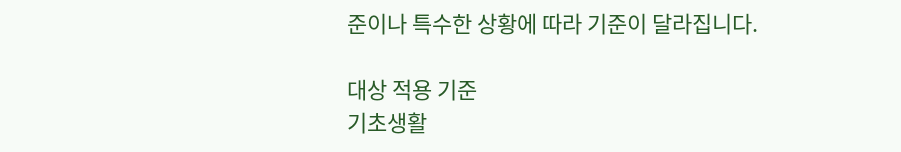준이나 특수한 상황에 따라 기준이 달라집니다.

대상 적용 기준
기초생활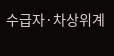수급자·차상위계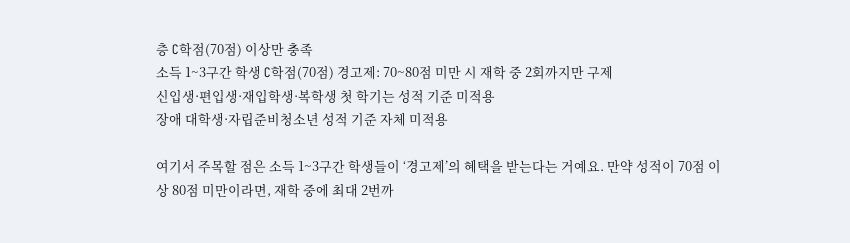층 C학점(70점) 이상만 충족
소득 1~3구간 학생 C학점(70점) 경고제: 70~80점 미만 시 재학 중 2회까지만 구제
신입생·편입생·재입학생·복학생 첫 학기는 성적 기준 미적용
장애 대학생·자립준비청소년 성적 기준 자체 미적용

여기서 주목할 점은 소득 1~3구간 학생들이 ‘경고제’의 혜택을 받는다는 거예요. 만약 성적이 70점 이상 80점 미만이라면, 재학 중에 최대 2번까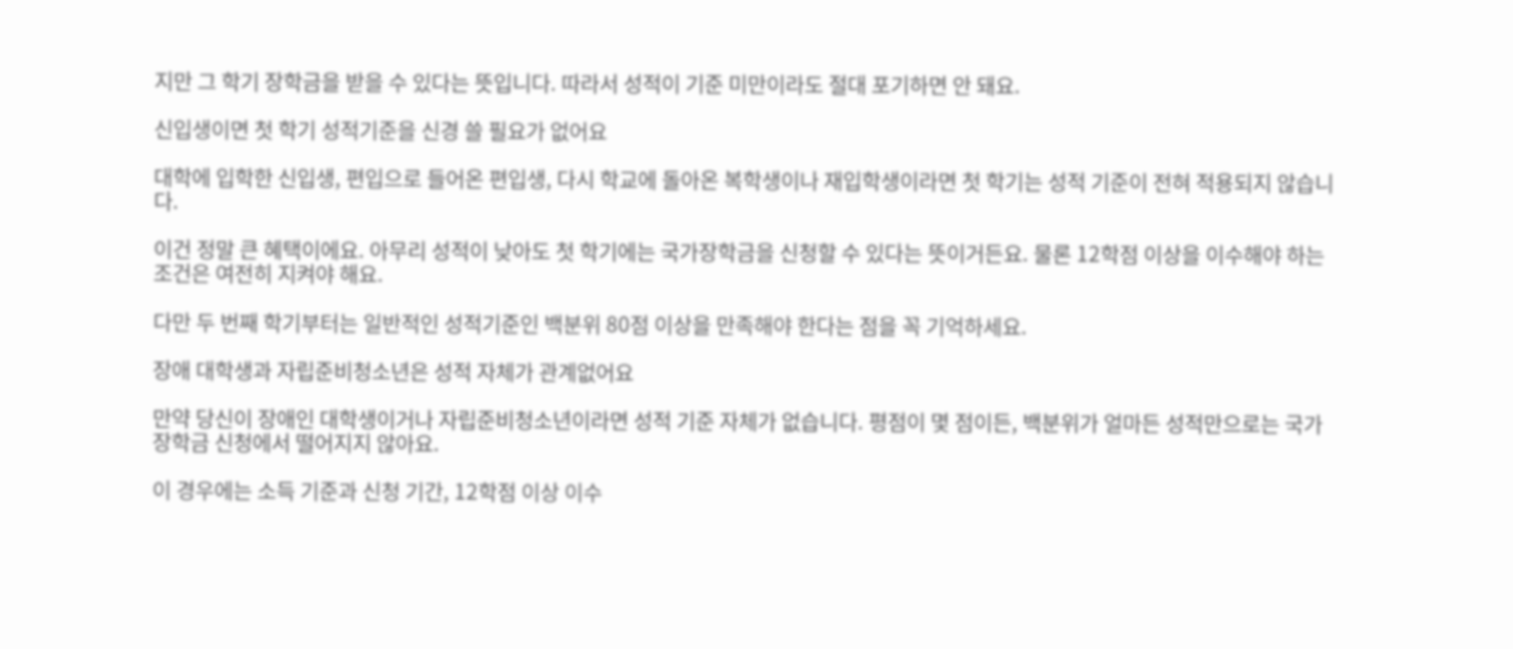지만 그 학기 장학금을 받을 수 있다는 뜻입니다. 따라서 성적이 기준 미만이라도 절대 포기하면 안 돼요.

신입생이면 첫 학기 성적기준을 신경 쓸 필요가 없어요

대학에 입학한 신입생, 편입으로 들어온 편입생, 다시 학교에 돌아온 복학생이나 재입학생이라면 첫 학기는 성적 기준이 전혀 적용되지 않습니다.

이건 정말 큰 혜택이에요. 아무리 성적이 낮아도 첫 학기에는 국가장학금을 신청할 수 있다는 뜻이거든요. 물론 12학점 이상을 이수해야 하는 조건은 여전히 지켜야 해요.

다만 두 번째 학기부터는 일반적인 성적기준인 백분위 80점 이상을 만족해야 한다는 점을 꼭 기억하세요.

장애 대학생과 자립준비청소년은 성적 자체가 관계없어요

만약 당신이 장애인 대학생이거나 자립준비청소년이라면 성적 기준 자체가 없습니다. 평점이 몇 점이든, 백분위가 얼마든 성적만으로는 국가장학금 신청에서 떨어지지 않아요.

이 경우에는 소득 기준과 신청 기간, 12학점 이상 이수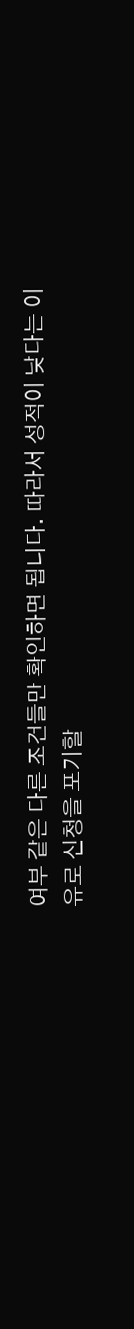여부 같은 다른 조건들만 확인하면 됩니다. 따라서 성적이 낮다는 이유로 신청을 포기할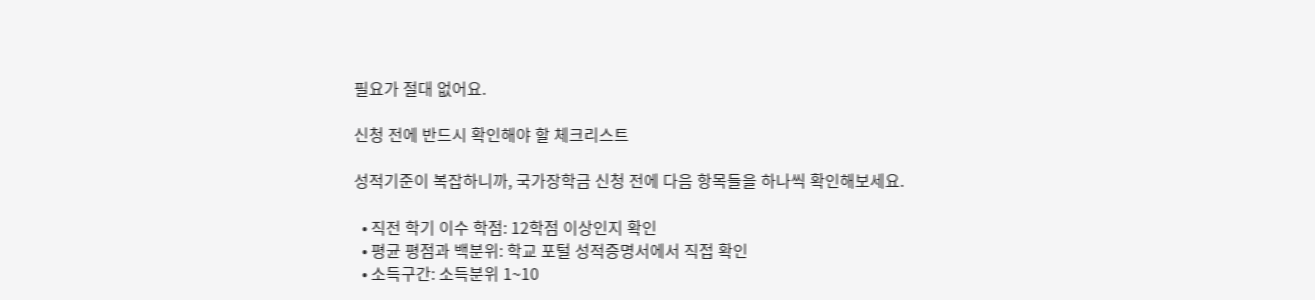필요가 절대 없어요.

신청 전에 반드시 확인해야 할 체크리스트

성적기준이 복잡하니까, 국가장학금 신청 전에 다음 항목들을 하나씩 확인해보세요.

  • 직전 학기 이수 학점: 12학점 이상인지 확인
  • 평균 평점과 백분위: 학교 포털 성적증명서에서 직접 확인
  • 소득구간: 소득분위 1~10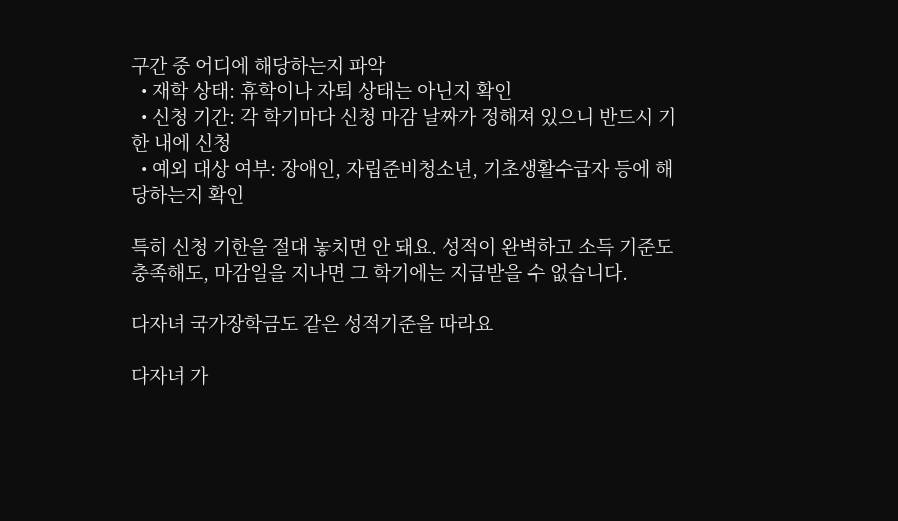구간 중 어디에 해당하는지 파악
  • 재학 상태: 휴학이나 자퇴 상태는 아닌지 확인
  • 신청 기간: 각 학기마다 신청 마감 날짜가 정해져 있으니 반드시 기한 내에 신청
  • 예외 대상 여부: 장애인, 자립준비청소년, 기초생활수급자 등에 해당하는지 확인

특히 신청 기한을 절대 놓치면 안 돼요. 성적이 완벽하고 소득 기준도 충족해도, 마감일을 지나면 그 학기에는 지급받을 수 없습니다.

다자녀 국가장학금도 같은 성적기준을 따라요

다자녀 가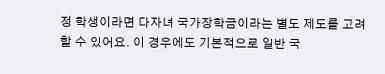정 학생이라면 다자녀 국가장학금이라는 별도 제도를 고려할 수 있어요. 이 경우에도 기본적으로 일반 국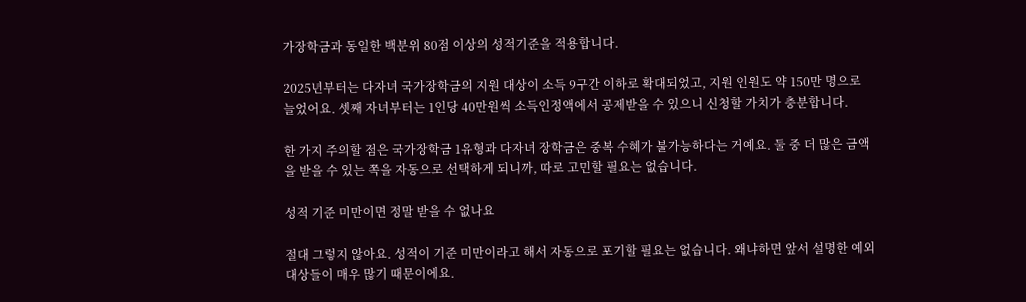가장학금과 동일한 백분위 80점 이상의 성적기준을 적용합니다.

2025년부터는 다자녀 국가장학금의 지원 대상이 소득 9구간 이하로 확대되었고, 지원 인원도 약 150만 명으로 늘었어요. 셋째 자녀부터는 1인당 40만원씩 소득인정액에서 공제받을 수 있으니 신청할 가치가 충분합니다.

한 가지 주의할 점은 국가장학금 1유형과 다자녀 장학금은 중복 수혜가 불가능하다는 거예요. 둘 중 더 많은 금액을 받을 수 있는 쪽을 자동으로 선택하게 되니까, 따로 고민할 필요는 없습니다.

성적 기준 미만이면 정말 받을 수 없나요

절대 그렇지 않아요. 성적이 기준 미만이라고 해서 자동으로 포기할 필요는 없습니다. 왜냐하면 앞서 설명한 예외 대상들이 매우 많기 때문이에요.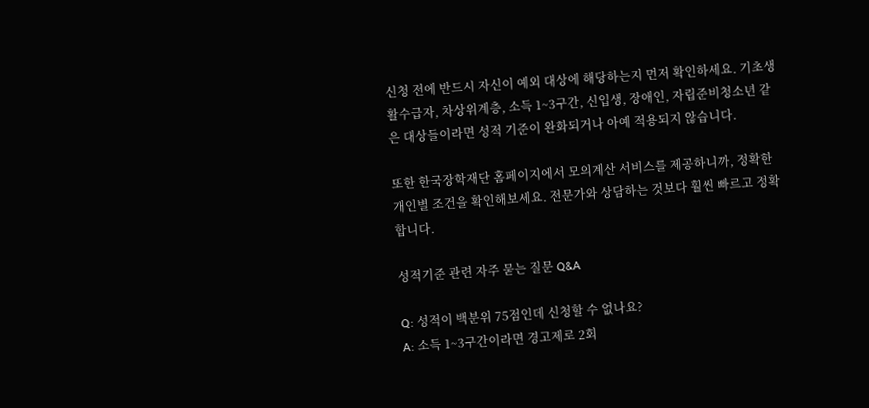신청 전에 반드시 자신이 예외 대상에 해당하는지 먼저 확인하세요. 기초생활수급자, 차상위계층, 소득 1~3구간, 신입생, 장애인, 자립준비청소년 같은 대상들이라면 성적 기준이 완화되거나 아예 적용되지 않습니다.

또한 한국장학재단 홈페이지에서 모의계산 서비스를 제공하니까, 정확한 개인별 조건을 확인해보세요. 전문가와 상담하는 것보다 훨씬 빠르고 정확합니다.

성적기준 관련 자주 묻는 질문 Q&A

Q: 성적이 백분위 75점인데 신청할 수 없나요?
A: 소득 1~3구간이라면 경고제로 2회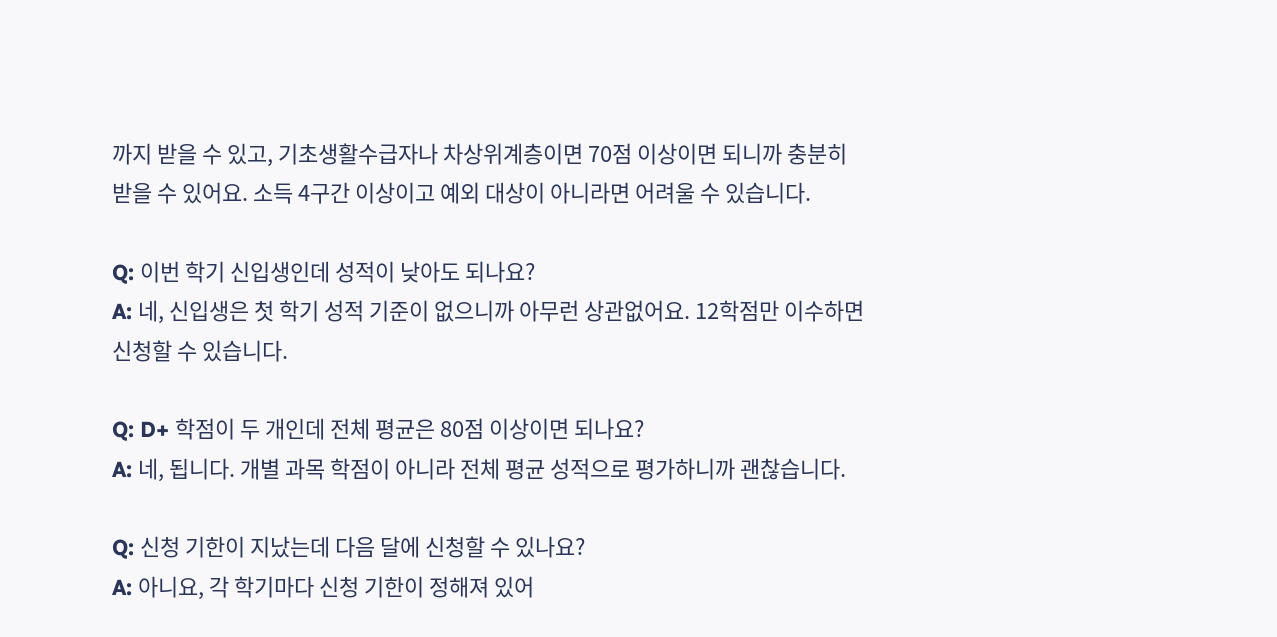까지 받을 수 있고, 기초생활수급자나 차상위계층이면 70점 이상이면 되니까 충분히 받을 수 있어요. 소득 4구간 이상이고 예외 대상이 아니라면 어려울 수 있습니다.

Q: 이번 학기 신입생인데 성적이 낮아도 되나요?
A: 네, 신입생은 첫 학기 성적 기준이 없으니까 아무런 상관없어요. 12학점만 이수하면 신청할 수 있습니다.

Q: D+ 학점이 두 개인데 전체 평균은 80점 이상이면 되나요?
A: 네, 됩니다. 개별 과목 학점이 아니라 전체 평균 성적으로 평가하니까 괜찮습니다.

Q: 신청 기한이 지났는데 다음 달에 신청할 수 있나요?
A: 아니요, 각 학기마다 신청 기한이 정해져 있어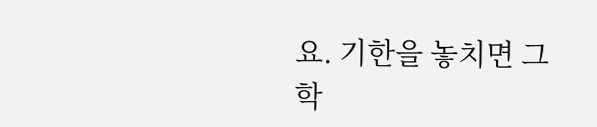요. 기한을 놓치면 그 학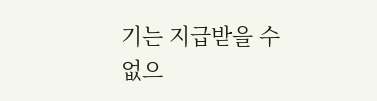기는 지급받을 수 없으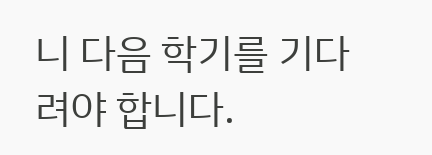니 다음 학기를 기다려야 합니다.